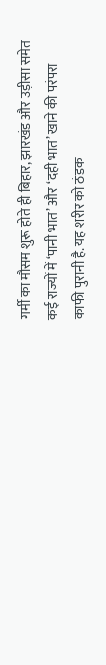गर्मी का मौसम शुरू होते ही बिहार, झारखंड और उड़ीसा समेत कई राज्यों में ‘पानी भात’ और ‘दही भात’ खाने की परंपरा काफी पुरानी है. यह शरीर को ठंडक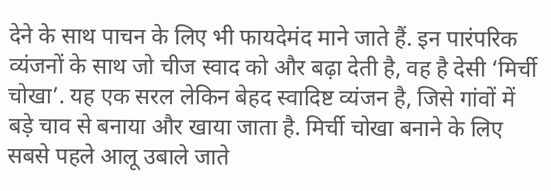देने के साथ पाचन के लिए भी फायदेमंद माने जाते हैं. इन पारंपरिक व्यंजनों के साथ जो चीज स्वाद को और बढ़ा देती है, वह है देसी ‘मिर्ची चोखा’. यह एक सरल लेकिन बेहद स्वादिष्ट व्यंजन है, जिसे गांवों में बड़े चाव से बनाया और खाया जाता है. मिर्ची चोखा बनाने के लिए सबसे पहले आलू उबाले जाते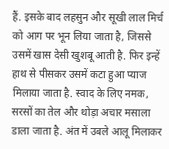हैं. इसके बाद लहसुन और सूखी लाल मिर्च को आग पर भून लिया जाता है, जिससे उसमें खास देसी खुशबू आती है. फिर इन्हें हाथ से पीसकर उसमें कटा हुआ प्याज मिलाया जाता है. स्वाद के लिए नमक, सरसों का तेल और थोड़ा अचार मसाला डाला जाता है. अंत में उबले आलू मिलाकर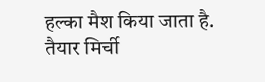हल्का मैश किया जाता है. तैयार मिर्ची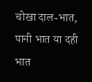चोखा दाल-भात, पानी भात या दही भात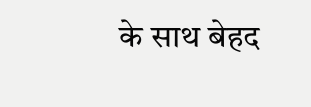के साथ बेहद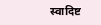स्वादिष्ट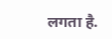लगता है.